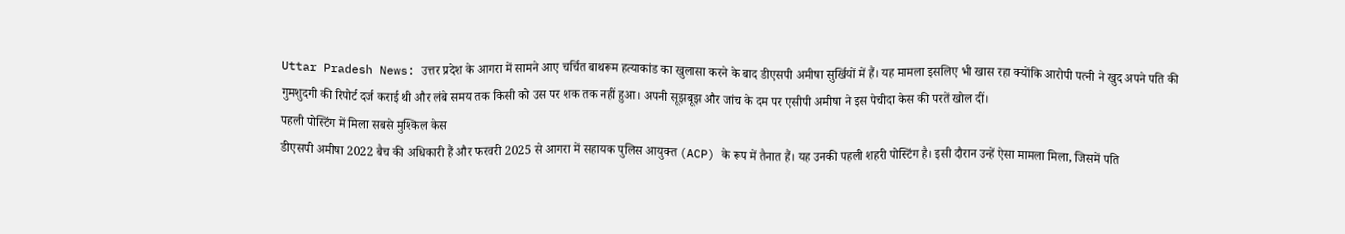Uttar Pradesh News: उत्तर प्रदेश के आगरा में सामने आए चर्चित बाथरूम हत्याकांड का खुलासा करने के बाद डीएसपी अमीषा सुर्खियों में हैं। यह मामला इसलिए भी खास रहा क्योंकि आरोपी पत्नी ने खुद अपने पति की गुमशुदगी की रिपोर्ट दर्ज कराई थी और लंबे समय तक किसी को उस पर शक तक नहीं हुआ। अपनी सूझबूझ और जांच के दम पर एसीपी अमीषा ने इस पेचीदा केस की परतें खोल दीं।
पहली पोस्टिंग में मिला सबसे मुश्किल केस
डीएसपी अमीषा 2022 बैच की अधिकारी हैं और फरवरी 2025 से आगरा में सहायक पुलिस आयुक्त (ACP) के रूप में तैनात हैं। यह उनकी पहली शहरी पोस्टिंग है। इसी दौरान उन्हें ऐसा मामला मिला, जिसमें पति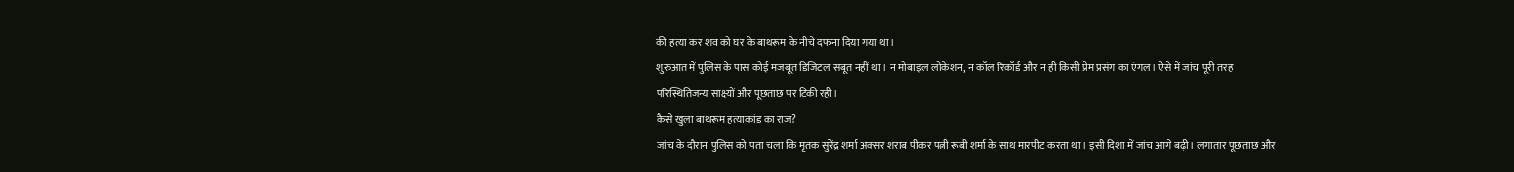की हत्या कर शव को घर के बाथरूम के नीचे दफना दिया गया था।
शुरुआत में पुलिस के पास कोई मजबूत डिजिटल सबूत नहीं था। न मोबाइल लोकेशन, न कॉल रिकॉर्ड और न ही किसी प्रेम प्रसंग का एंगल। ऐसे में जांच पूरी तरह परिस्थितिजन्य साक्ष्यों और पूछताछ पर टिकी रही।
कैसे खुला बाथरूम हत्याकांड का राज?
जांच के दौरान पुलिस को पता चला कि मृतक सुरेंद्र शर्मा अक्सर शराब पीकर पत्नी रूबी शर्मा के साथ मारपीट करता था। इसी दिशा में जांच आगे बढ़ी। लगातार पूछताछ और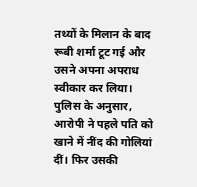तथ्यों के मिलान के बाद रूबी शर्मा टूट गई और उसने अपना अपराध स्वीकार कर लिया।
पुलिस के अनुसार, आरोपी ने पहले पति को खाने में नींद की गोलियां दीं। फिर उसकी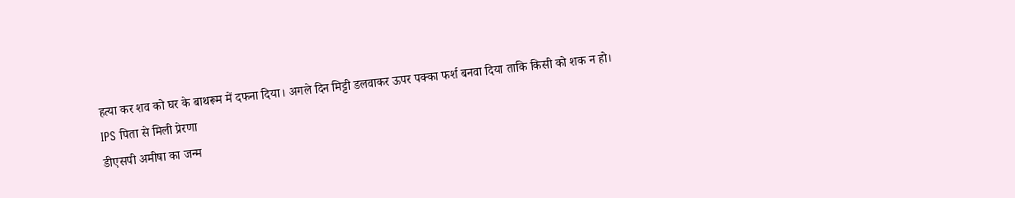हत्या कर शव को घर के बाथरूम में दफना दिया। अगले दिन मिट्टी डलवाकर ऊपर पक्का फर्श बनवा दिया ताकि किसी को शक न हो।
IPS पिता से मिली प्रेरणा
डीएसपी अमीषा का जन्म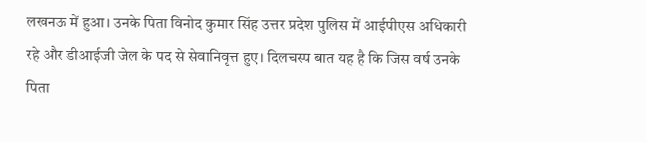लखनऊ में हुआ। उनके पिता विनोद कुमार सिंह उत्तर प्रदेश पुलिस में आईपीएस अधिकारी रहे और डीआईजी जेल के पद से सेवानिवृत्त हुए। दिलचस्प बात यह है कि जिस वर्ष उनके पिता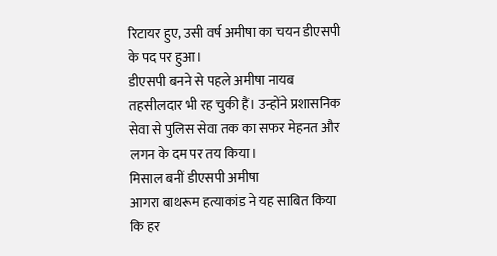रिटायर हुए, उसी वर्ष अमीषा का चयन डीएसपी के पद पर हुआ।
डीएसपी बनने से पहले अमीषा नायब तहसीलदार भी रह चुकी हैं। उन्होंने प्रशासनिक सेवा से पुलिस सेवा तक का सफर मेहनत और लगन के दम पर तय किया।
मिसाल बनीं डीएसपी अमीषा
आगरा बाथरूम हत्याकांड ने यह साबित किया कि हर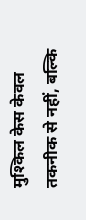मुश्किल केस केवल तकनीक से नहीं, बल्कि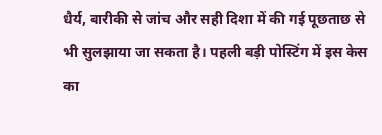धैर्य, बारीकी से जांच और सही दिशा में की गई पूछताछ से भी सुलझाया जा सकता है। पहली बड़ी पोस्टिंग में इस केस का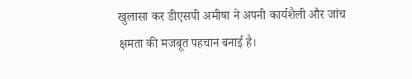खुलासा कर डीएसपी अमीषा ने अपनी कार्यशैली और जांच क्षमता की मजबूत पहचान बनाई है।